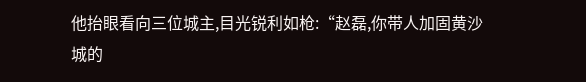他抬眼看向三位城主,目光锐利如枪:“赵磊,你带人加固黄沙城的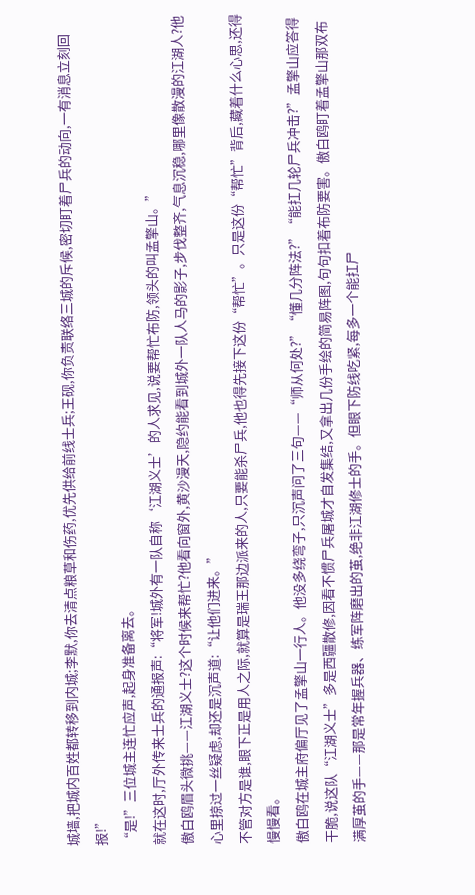城墙,把城内百姓都转移到内城;李默,你去清点粮草和伤药,优先供给前线士兵;王砚,你负责联络三城的斥候,密切盯着尸兵的动向,一有消息立刻回报!”
“是!”三位城主连忙应声,起身准备离去。
就在这时,厅外传来士兵的通报声:“将军!城外有一队自称‘江湖义士’的人求见,说要帮忙布防,领头的叫孟擎山。”
傲白鸥眉头微挑——江湖义士?这个时候来帮忙?他看向窗外,黄沙漫天,隐约能看到城外一队人马的影子,步伐整齐,气息沉稳,哪里像散漫的江湖人?他心里掠过一丝疑虑,却还是沉声道:“让他们进来。”
不管对方是谁,眼下正是用人之际,就算是瑞王那边派来的人,只要能杀尸兵,他也得先接下这份“帮忙”。只是这份“帮忙”背后,藏着什么心思,还得慢慢看。
傲白鸥在城主府偏厅见了孟擎山一行人。他没多绕弯子,只沉声问了三句——“师从何处?”“懂几分阵法?”“能扛几轮尸兵冲击?”孟擎山应答得干脆,说这队“江湖义士”多是西疆散修,因看不惯尸兵屠城才自发集结,又拿出几份手绘的简易阵图,句句扣着布防要害。傲白鸥盯着孟擎山那双布满厚茧的手——那是常年握兵器、练军阵磨出的茧,绝非江湖修士的手。但眼下防线吃紧,每多一个能扛尸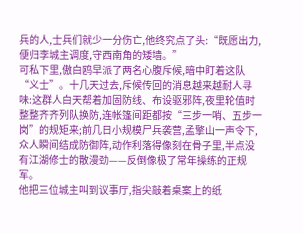兵的人,士兵们就少一分伤亡,他终究点了头:“既愿出力,便归李城主调度,守西南角的矮墙。”
可私下里,傲白鸥早派了两名心腹斥候,暗中盯着这队“义士”。十几天过去,斥候传回的消息越来越耐人寻味:这群人白天帮着加固防线、布设驱邪阵,夜里轮值时整整齐齐列队换防,连帐篷间距都按“三步一哨、五步一岗”的规矩来;前几日小规模尸兵袭营,孟擎山一声令下,众人瞬间结成防御阵,动作利落得像刻在骨子里,半点没有江湖修士的散漫劲——反倒像极了常年操练的正规军。
他把三位城主叫到议事厅,指尖敲着桌案上的纸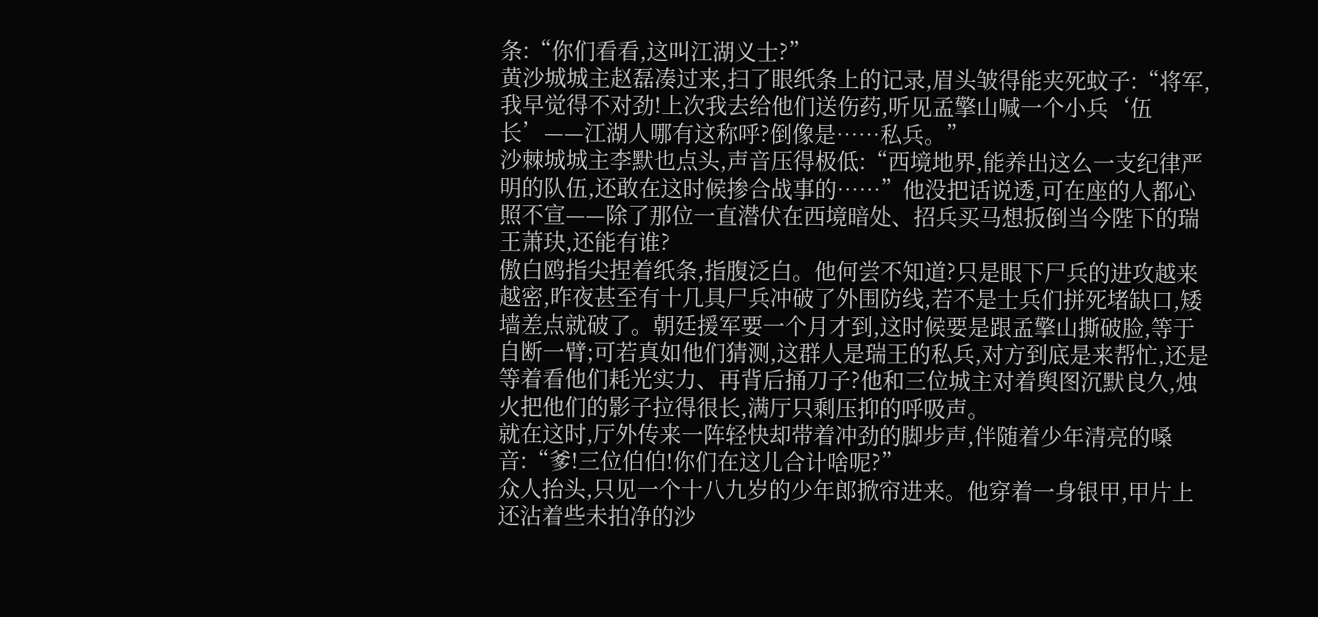条:“你们看看,这叫江湖义士?”
黄沙城城主赵磊凑过来,扫了眼纸条上的记录,眉头皱得能夹死蚊子:“将军,我早觉得不对劲!上次我去给他们送伤药,听见孟擎山喊一个小兵‘伍长’——江湖人哪有这称呼?倒像是……私兵。”
沙棘城城主李默也点头,声音压得极低:“西境地界,能养出这么一支纪律严明的队伍,还敢在这时候掺合战事的……”他没把话说透,可在座的人都心照不宣——除了那位一直潜伏在西境暗处、招兵买马想扳倒当今陛下的瑞王萧玦,还能有谁?
傲白鸥指尖捏着纸条,指腹泛白。他何尝不知道?只是眼下尸兵的进攻越来越密,昨夜甚至有十几具尸兵冲破了外围防线,若不是士兵们拼死堵缺口,矮墙差点就破了。朝廷援军要一个月才到,这时候要是跟孟擎山撕破脸,等于自断一臂;可若真如他们猜测,这群人是瑞王的私兵,对方到底是来帮忙,还是等着看他们耗光实力、再背后捅刀子?他和三位城主对着舆图沉默良久,烛火把他们的影子拉得很长,满厅只剩压抑的呼吸声。
就在这时,厅外传来一阵轻快却带着冲劲的脚步声,伴随着少年清亮的嗓音:“爹!三位伯伯!你们在这儿合计啥呢?”
众人抬头,只见一个十八九岁的少年郎掀帘进来。他穿着一身银甲,甲片上还沾着些未拍净的沙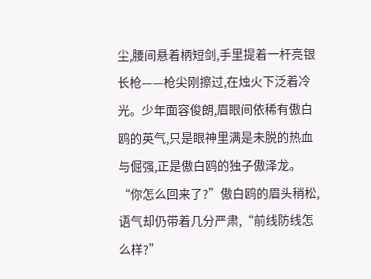尘,腰间悬着柄短剑,手里提着一杆亮银长枪——枪尖刚擦过,在烛火下泛着冷光。少年面容俊朗,眉眼间依稀有傲白鸥的英气,只是眼神里满是未脱的热血与倔强,正是傲白鸥的独子傲泽龙。
“你怎么回来了?”傲白鸥的眉头稍松,语气却仍带着几分严肃,“前线防线怎么样?”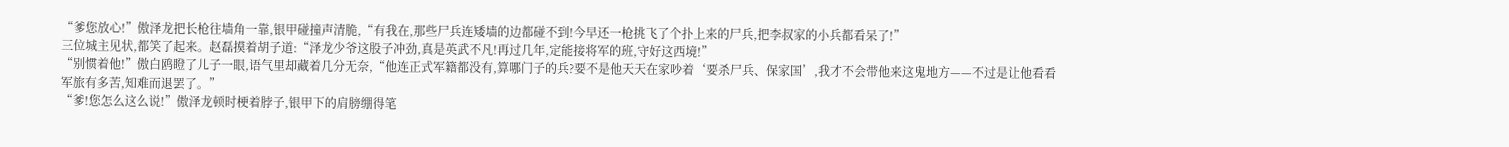“爹您放心!”傲泽龙把长枪往墙角一靠,银甲碰撞声清脆,“有我在,那些尸兵连矮墙的边都碰不到!今早还一枪挑飞了个扑上来的尸兵,把李叔家的小兵都看呆了!”
三位城主见状,都笑了起来。赵磊摸着胡子道:“泽龙少爷这股子冲劲,真是英武不凡!再过几年,定能接将军的班,守好这西境!”
“别惯着他!”傲白鸥瞪了儿子一眼,语气里却藏着几分无奈,“他连正式军籍都没有,算哪门子的兵?要不是他天天在家吵着‘要杀尸兵、保家国’,我才不会带他来这鬼地方——不过是让他看看军旅有多苦,知难而退罢了。”
“爹!您怎么这么说!”傲泽龙顿时梗着脖子,银甲下的肩膀绷得笔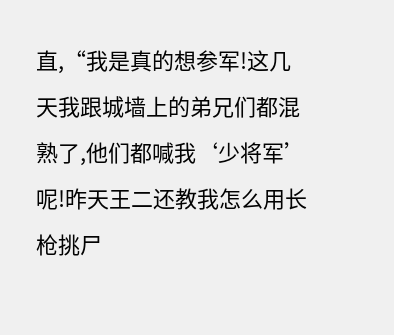直,“我是真的想参军!这几天我跟城墙上的弟兄们都混熟了,他们都喊我‘少将军’呢!昨天王二还教我怎么用长枪挑尸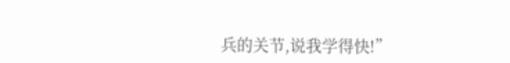兵的关节,说我学得快!”